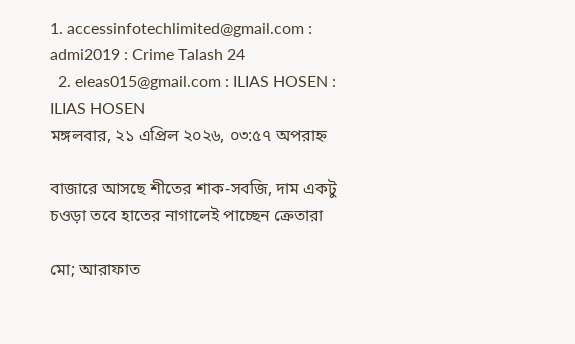1. accessinfotechlimited@gmail.com : admi2019 : Crime Talash 24
  2. eleas015@gmail.com : ILIAS HOSEN : ILIAS HOSEN
মঙ্গলবার, ২১ এপ্রিল ২০২৬, ০৩:৫৭ অপরাহ্ন

বাজারে আসছে শীতের শাক-সবজি, দাম একটু চওড়া তবে হাতের নাগালেই পাচ্ছেন ক্রেতারা

মো; আরাফাত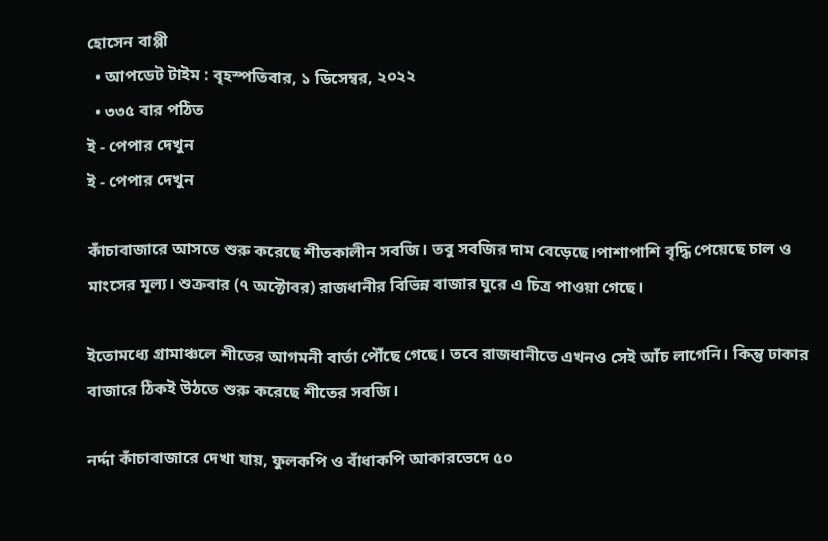হোসেন বাপ্পী
  • আপডেট টাইম : বৃহস্পতিবার, ১ ডিসেম্বর, ২০২২
  • ৩৩৫ বার পঠিত
ই - পেপার দেখুন
ই - পেপার দেখুন

কাঁচাবাজারে আসতে শুরু করেছে শীতকালীন সবজি। তবু সবজির দাম বেড়েছে।পাশাপাশি বৃদ্ধি পেয়েছে চাল ও মাংসের মূল্য। শুক্রবার (৭ অক্টোবর) রাজধানীর বিভিন্ন বাজার ঘুরে এ চিত্র পাওয়া গেছে।

ইতোমধ্যে গ্রামাঞ্চলে শীতের আগমনী বার্তা পৌঁছে গেছে। তবে রাজধানীতে এখনও সেই আঁচ লাগেনি। কিন্তু ঢাকার বাজারে ঠিকই উঠতে শুরু করেছে শীতের সবজি।

নর্দ্দা কাঁচাবাজারে দেখা যায়, ফুলকপি ও বাঁধাকপি আকারভেদে ৫০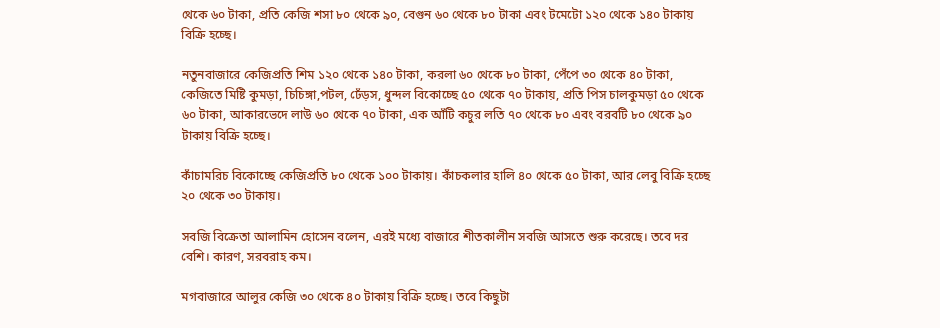থেকে ৬০ টাকা, প্রতি কেজি শসা ৮০ থেকে ৯০, বেগুন ৬০ থেকে ৮০ টাকা এবং টমেটো ১২০ থেকে ১৪০ টাকায় বিক্রি হচ্ছে।

নতুনবাজারে কেজিপ্রতি শিম ১২০ থেকে ১৪০ টাকা, করলা ৬০ থেকে ৮০ টাকা, পেঁপে ৩০ থেকে ৪০ টাকা, কেজিতে মিষ্টি কুমড়া, চিচিঙ্গা,পটল, ঢেঁড়স, ধুন্দল বিকোচ্ছে ৫০ থেকে ৭০ টাকায়, প্রতি পিস চালকুমড়া ৫০ থেকে ৬০ টাকা, আকারভেদে লাউ ৬০ থেকে ৭০ টাকা, এক আঁটি কচুর লতি ৭০ থেকে ৮০ এবং বরবটি ৮০ থেকে ৯০ টাকায় বিক্রি হচ্ছে।

কাঁচামরিচ বিকোচ্ছে কেজিপ্রতি ৮০ থেকে ১০০ টাকায়। কাঁচকলার হালি ৪০ থেকে ৫০ টাকা, আর লেবু বিক্রি হচ্ছে ২০ থেকে ৩০ টাকায়।

সবজি বিক্রেতা আলামিন হোসেন বলেন, এরই মধ্যে বাজারে শীতকালীন সবজি আসতে শুরু করেছে। তবে দর বেশি। কারণ, সরবরাহ কম।

মগবাজারে আলুর কেজি ৩০ থেকে ৪০ টাকায় বিক্রি হচ্ছে। তবে কিছুটা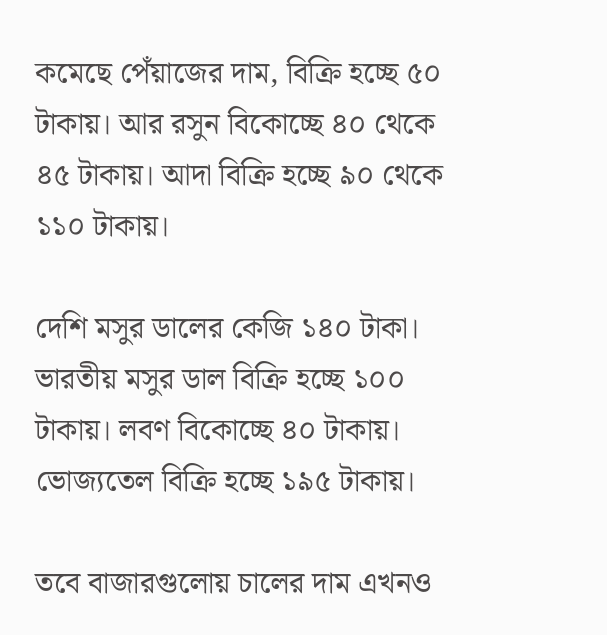কমেছে পেঁয়াজের দাম, বিক্রি হচ্ছে ৫০ টাকায়। আর রসুন বিকোচ্ছে ৪০ থেকে ৪৫ টাকায়। আদা বিক্রি হচ্ছে ৯০ থেকে ১১০ টাকায়।

দেশি মসুর ডালের কেজি ১৪০ টাকা। ভারতীয় মসুর ডাল বিক্রি হচ্ছে ১০০ টাকায়। লবণ বিকোচ্ছে ৪০ টাকায়। ভোজ্যতেল বিক্রি হচ্ছে ১৯৫ টাকায়।

তবে বাজারগুলোয় চালের দাম এখনও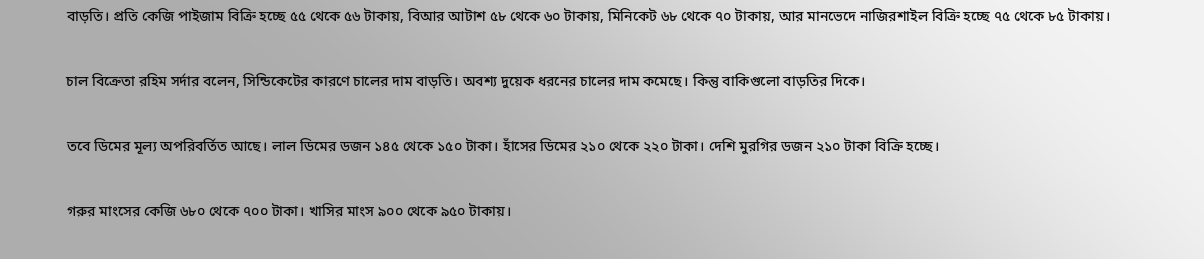বাড়তি। প্রতি কেজি পাইজাম বিক্রি হচ্ছে ৫৫ থেকে ৫৬ টাকায়, বিআর আটাশ ৫৮ থেকে ৬০ টাকায়, মিনিকেট ৬৮ থেকে ৭০ টাকায়, আর মানভেদে নাজিরশাইল বিক্রি হচ্ছে ৭৫ থেকে ৮৫ টাকায়।

চাল বিক্রেতা রহিম সর্দার বলেন, সিন্ডিকেটের কারণে চালের দাম বাড়তি। অবশ্য দুয়েক ধরনের চালের দাম কমেছে। কিন্তু বাকিগুলো বাড়তির দিকে।

তবে ডিমের মূল্য অপরিবর্তিত আছে। লাল ডিমের ডজন ১৪৫ থেকে ১৫০ টাকা। হাঁসের ডিমের ২১০ থেকে ২২০ টাকা। দেশি মুরগির ডজন ২১০ টাকা বিক্রি হচ্ছে।

গরুর মাংসের কেজি ৬৮০ থেকে ৭০০ টাকা। খাসির মাংস ৯০০ থেকে ৯৫০ টাকায়।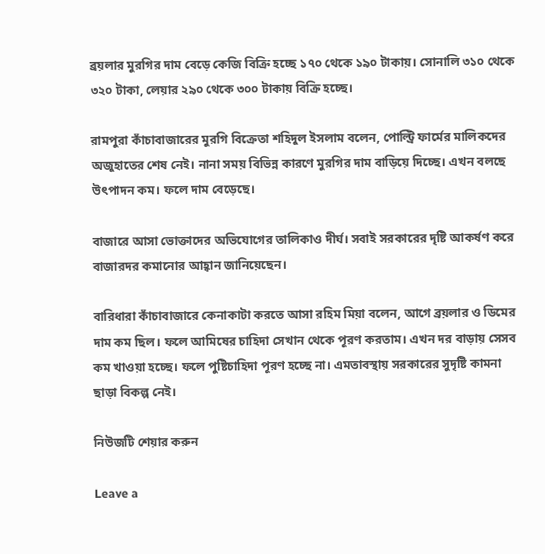ব্রয়লার মুরগির দাম বেড়ে কেজি বিক্রি হচ্ছে ১৭০ থেকে ১৯০ টাকায়। সোনালি ৩১০ থেকে ৩২০ টাকা, লেয়ার ২৯০ থেকে ৩০০ টাকায় বিক্রি হচ্ছে।

রামপুরা কাঁচাবাজারের মুরগি বিক্রেতা শহিদুল ইসলাম বলেন, পোল্ট্রি ফার্মের মালিকদের অজুহাতের শেষ নেই। নানা সময় বিভিন্ন কারণে মুরগির দাম বাড়িয়ে দিচ্ছে। এখন বলছে উৎপাদন কম। ফলে দাম বেড়েছে।

বাজারে আসা ভোক্তাদের অভিযোগের তালিকাও দীর্ঘ। সবাই সরকারের দৃষ্টি আকর্ষণ করে বাজারদর কমানোর আহ্বান জানিয়েছেন।

বারিধারা কাঁচাবাজারে কেনাকাটা করতে আসা রহিম মিয়া বলেন, আগে ব্রয়লার ও ডিমের দাম কম ছিল। ফলে আমিষের চাহিদা সেখান থেকে পূরণ করতাম। এখন দর বাড়ায় সেসব কম খাওয়া হচ্ছে। ফলে পুষ্টিচাহিদা পূরণ হচ্ছে না। এমতাবস্থায় সরকারের সুদৃষ্টি কামনা ছাড়া বিকল্প নেই।

নিউজটি শেয়ার করুন

Leave a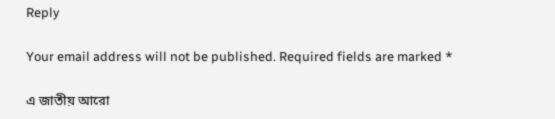Reply

Your email address will not be published. Required fields are marked *

এ জাতীয় আরো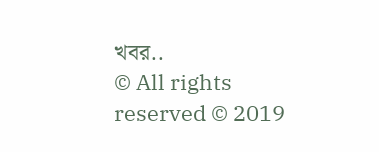খবর..
© All rights reserved © 2019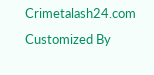Crimetalash24.com
Customized By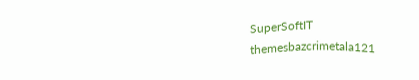SuperSoftIT
themesbazcrimetala121